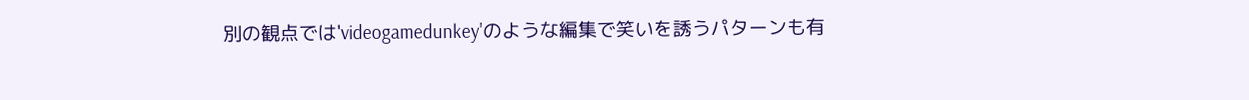別の観点では'videogamedunkey'のような編集で笑いを誘うパターンも有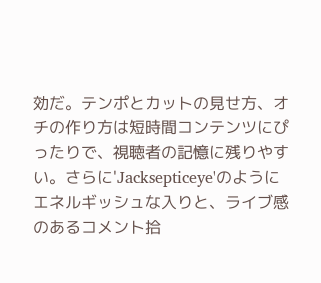効だ。テンポとカットの見せ方、オチの作り方は短時間コンテンツにぴったりで、視聴者の記憶に残りやすい。さらに'Jacksepticeye'のようにエネルギッシュな入りと、ライブ感のあるコメント拾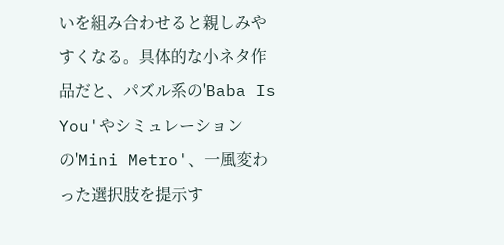いを組み合わせると親しみやすくなる。具体的な小ネタ作品だと、パズル系の'Baba Is You'やシミュレーションの'Mini Metro'、一風変わった選択肢を提示す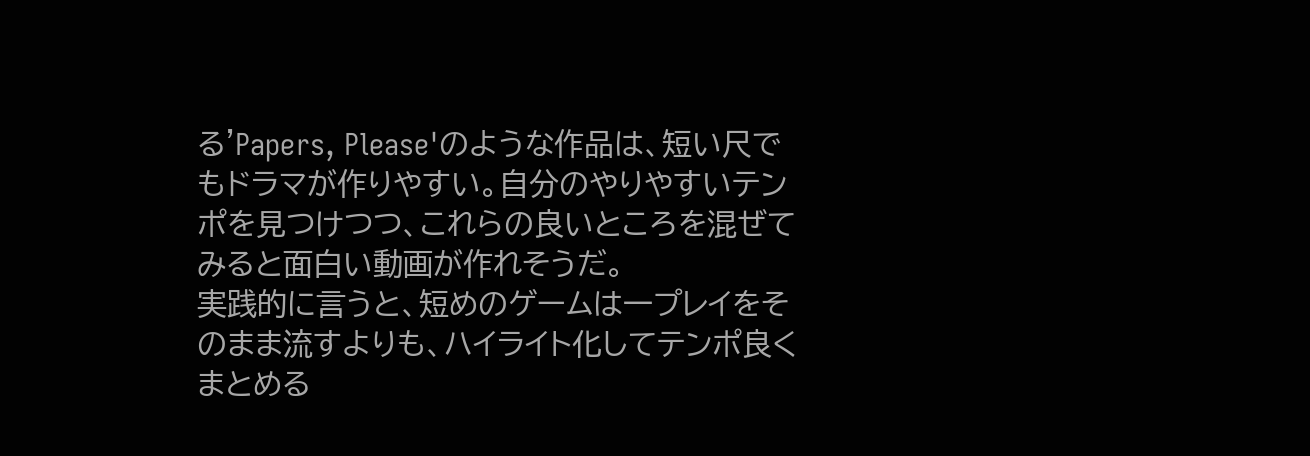る'Papers, Please'のような作品は、短い尺でもドラマが作りやすい。自分のやりやすいテンポを見つけつつ、これらの良いところを混ぜてみると面白い動画が作れそうだ。
実践的に言うと、短めのゲームは一プレイをそのまま流すよりも、ハイライト化してテンポ良くまとめる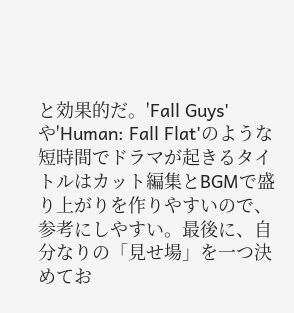と効果的だ。'Fall Guys'や'Human: Fall Flat'のような短時間でドラマが起きるタイトルはカット編集とBGMで盛り上がりを作りやすいので、参考にしやすい。最後に、自分なりの「見せ場」を一つ決めてお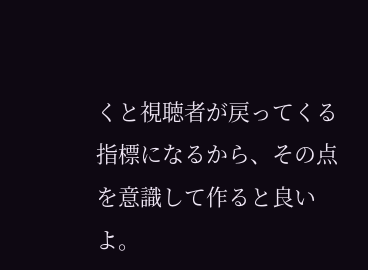くと視聴者が戻ってくる指標になるから、その点を意識して作ると良いよ。